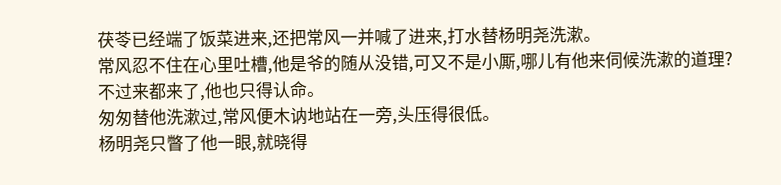茯苓已经端了饭菜进来,还把常风一并喊了进来,打水替杨明尧洗漱。
常风忍不住在心里吐槽,他是爷的随从没错,可又不是小厮,哪儿有他来伺候洗漱的道理?
不过来都来了,他也只得认命。
匆匆替他洗漱过,常风便木讷地站在一旁,头压得很低。
杨明尧只瞥了他一眼,就晓得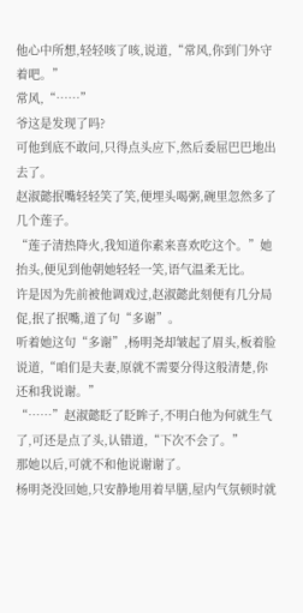他心中所想,轻轻咳了咳,说道,“常风,你到门外守着吧。”
常风,“……”
爷这是发现了吗?
可他到底不敢问,只得点头应下,然后委屈巴巴地出去了。
赵淑懿抿嘴轻轻笑了笑,便埋头喝粥,碗里忽然多了几个莲子。
“莲子清热降火,我知道你素来喜欢吃这个。”她抬头,便见到他朝她轻轻一笑,语气温柔无比。
许是因为先前被他调戏过,赵淑懿此刻便有几分局促,抿了抿嘴,道了句“多谢”。
听着她这句“多谢”,杨明尧却皱起了眉头,板着脸说道,“咱们是夫妻,原就不需要分得这般清楚,你还和我说谢。”
“……”赵淑懿眨了眨眸子,不明白他为何就生气了,可还是点了头,认错道,“下次不会了。”
那她以后,可就不和他说谢谢了。
杨明尧没回她,只安静地用着早膳,屋内气氛顿时就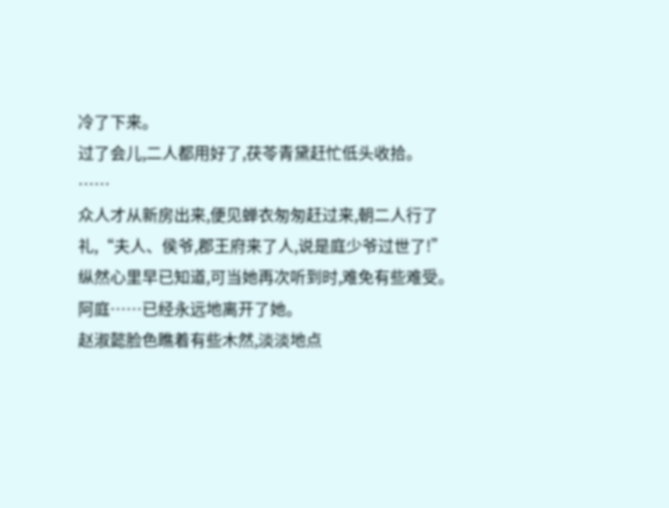冷了下来。
过了会儿,二人都用好了,茯苓青黛赶忙低头收拾。
……
众人才从新房出来,便见蝉衣匆匆赶过来,朝二人行了礼,“夫人、侯爷,郡王府来了人,说是庭少爷过世了!”
纵然心里早已知道,可当她再次听到时,难免有些难受。
阿庭……已经永远地离开了她。
赵淑懿脸色瞧着有些木然,淡淡地点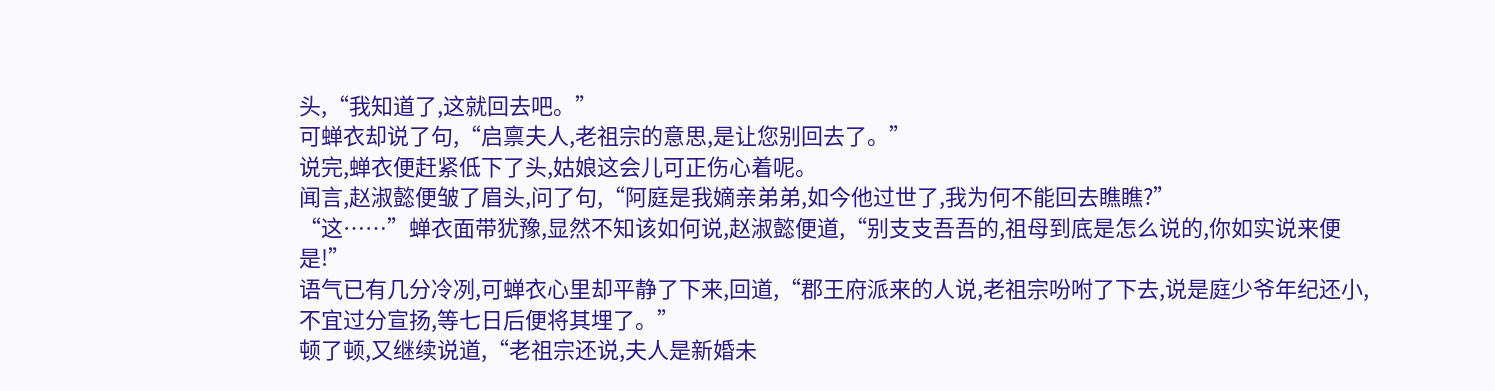头,“我知道了,这就回去吧。”
可蝉衣却说了句,“启禀夫人,老祖宗的意思,是让您别回去了。”
说完,蝉衣便赶紧低下了头,姑娘这会儿可正伤心着呢。
闻言,赵淑懿便皱了眉头,问了句,“阿庭是我嫡亲弟弟,如今他过世了,我为何不能回去瞧瞧?”
“这……”蝉衣面带犹豫,显然不知该如何说,赵淑懿便道,“别支支吾吾的,祖母到底是怎么说的,你如实说来便是!”
语气已有几分冷冽,可蝉衣心里却平静了下来,回道,“郡王府派来的人说,老祖宗吩咐了下去,说是庭少爷年纪还小,不宜过分宣扬,等七日后便将其埋了。”
顿了顿,又继续说道,“老祖宗还说,夫人是新婚未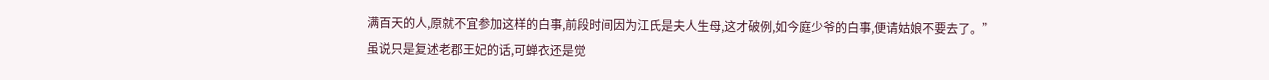满百天的人,原就不宜参加这样的白事,前段时间因为江氏是夫人生母,这才破例,如今庭少爷的白事,便请姑娘不要去了。”
虽说只是复述老郡王妃的话,可蝉衣还是觉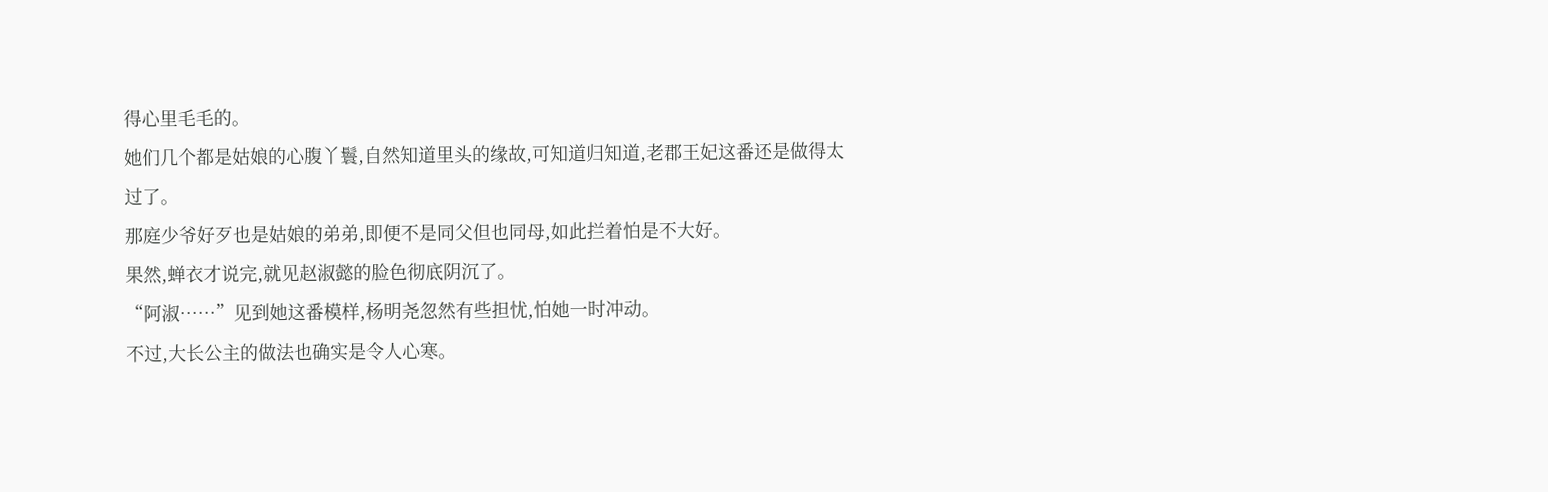得心里毛毛的。
她们几个都是姑娘的心腹丫鬟,自然知道里头的缘故,可知道归知道,老郡王妃这番还是做得太过了。
那庭少爷好歹也是姑娘的弟弟,即便不是同父但也同母,如此拦着怕是不大好。
果然,蝉衣才说完,就见赵淑懿的脸色彻底阴沉了。
“阿淑……”见到她这番模样,杨明尧忽然有些担忧,怕她一时冲动。
不过,大长公主的做法也确实是令人心寒。